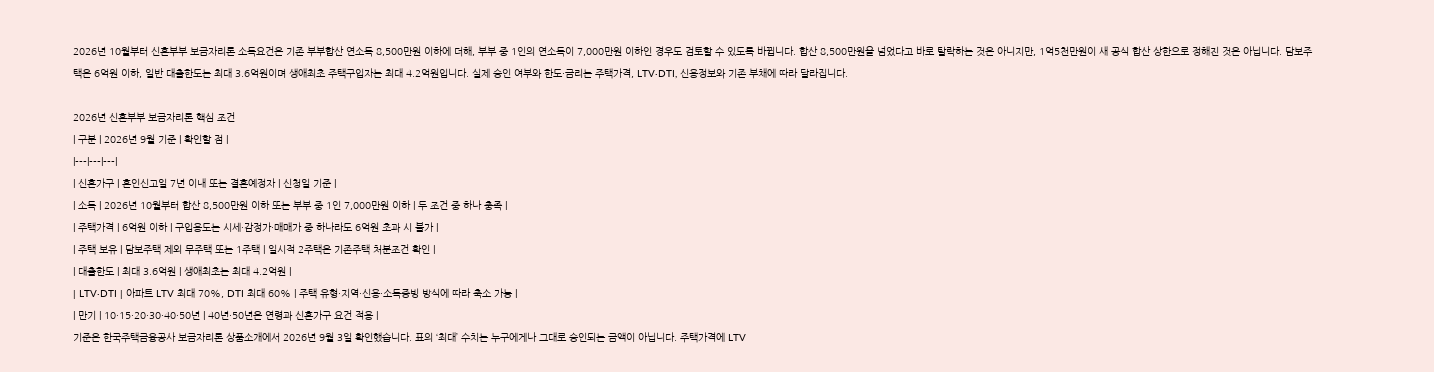2026년 10월부터 신혼부부 보금자리론 소득요건은 기존 부부합산 연소득 8,500만원 이하에 더해, 부부 중 1인의 연소득이 7,000만원 이하인 경우도 검토할 수 있도록 바뀝니다. 합산 8,500만원을 넘었다고 바로 탈락하는 것은 아니지만, 1억5천만원이 새 공식 합산 상한으로 정해진 것은 아닙니다. 담보주택은 6억원 이하, 일반 대출한도는 최대 3.6억원이며 생애최초 주택구입자는 최대 4.2억원입니다. 실제 승인 여부와 한도·금리는 주택가격, LTV·DTI, 신용정보와 기존 부채에 따라 달라집니다.

2026년 신혼부부 보금자리론 핵심 조건
| 구분 | 2026년 9월 기준 | 확인할 점 |
|---|---|---|
| 신혼가구 | 혼인신고일 7년 이내 또는 결혼예정자 | 신청일 기준 |
| 소득 | 2026년 10월부터 합산 8,500만원 이하 또는 부부 중 1인 7,000만원 이하 | 두 조건 중 하나 충족 |
| 주택가격 | 6억원 이하 | 구입용도는 시세·감정가·매매가 중 하나라도 6억원 초과 시 불가 |
| 주택 보유 | 담보주택 제외 무주택 또는 1주택 | 일시적 2주택은 기존주택 처분조건 확인 |
| 대출한도 | 최대 3.6억원 | 생애최초는 최대 4.2억원 |
| LTV·DTI | 아파트 LTV 최대 70%, DTI 최대 60% | 주택 유형·지역·신용·소득증빙 방식에 따라 축소 가능 |
| 만기 | 10·15·20·30·40·50년 | 40년·50년은 연령과 신혼가구 요건 적용 |
기준은 한국주택금융공사 보금자리론 상품소개에서 2026년 9월 3일 확인했습니다. 표의 ‘최대’ 수치는 누구에게나 그대로 승인되는 금액이 아닙니다. 주택가격에 LTV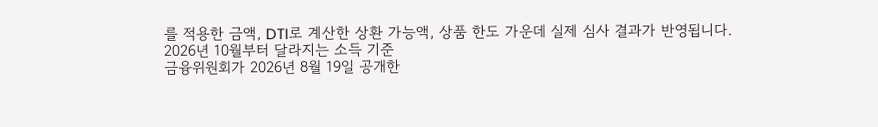를 적용한 금액, DTI로 계산한 상환 가능액, 상품 한도 가운데 실제 심사 결과가 반영됩니다.
2026년 10월부터 달라지는 소득 기준
금융위원회가 2026년 8월 19일 공개한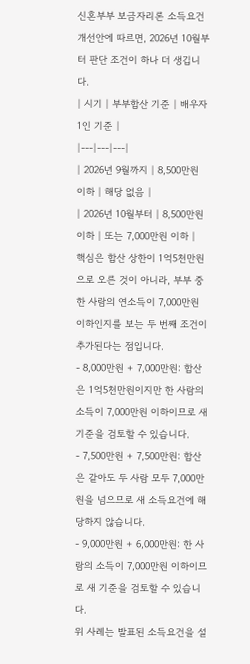신혼부부 보금자리론 소득요건 개선안에 따르면, 2026년 10월부터 판단 조건이 하나 더 생깁니다.
| 시기 | 부부합산 기준 | 배우자 1인 기준 |
|---|---|---|
| 2026년 9월까지 | 8,500만원 이하 | 해당 없음 |
| 2026년 10월부터 | 8,500만원 이하 | 또는 7,000만원 이하 |
핵심은 합산 상한이 1억5천만원으로 오른 것이 아니라, 부부 중 한 사람의 연소득이 7,000만원 이하인지를 보는 두 번째 조건이 추가된다는 점입니다.
- 8,000만원 + 7,000만원: 합산은 1억5천만원이지만 한 사람의 소득이 7,000만원 이하이므로 새 기준을 검토할 수 있습니다.
- 7,500만원 + 7,500만원: 합산은 같아도 두 사람 모두 7,000만원을 넘으므로 새 소득요건에 해당하지 않습니다.
- 9,000만원 + 6,000만원: 한 사람의 소득이 7,000만원 이하이므로 새 기준을 검토할 수 있습니다.
위 사례는 발표된 소득요건을 설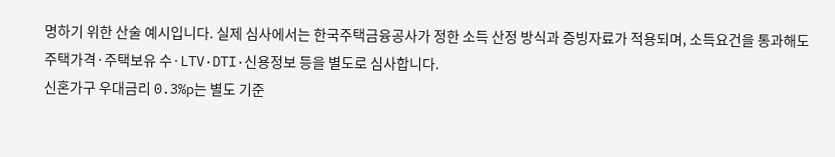명하기 위한 산술 예시입니다. 실제 심사에서는 한국주택금융공사가 정한 소득 산정 방식과 증빙자료가 적용되며, 소득요건을 통과해도 주택가격·주택보유 수·LTV·DTI·신용정보 등을 별도로 심사합니다.
신혼가구 우대금리 0.3%p는 별도 기준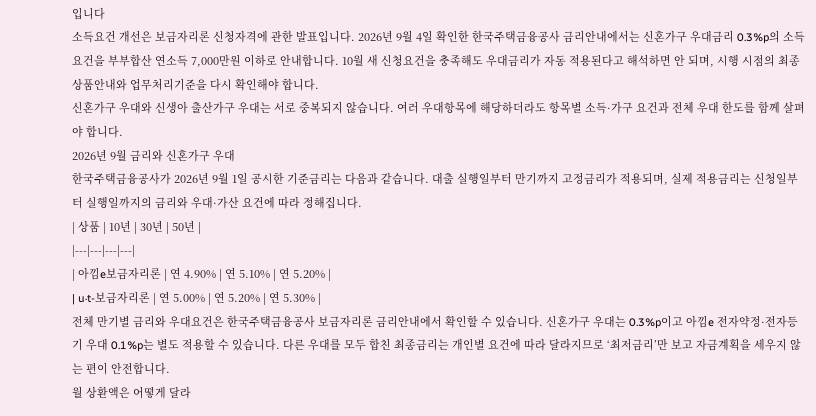입니다
소득요건 개선은 보금자리론 신청자격에 관한 발표입니다. 2026년 9월 4일 확인한 한국주택금융공사 금리안내에서는 신혼가구 우대금리 0.3%p의 소득요건을 부부합산 연소득 7,000만원 이하로 안내합니다. 10월 새 신청요건을 충족해도 우대금리가 자동 적용된다고 해석하면 안 되며, 시행 시점의 최종 상품안내와 업무처리기준을 다시 확인해야 합니다.
신혼가구 우대와 신생아 출산가구 우대는 서로 중복되지 않습니다. 여러 우대항목에 해당하더라도 항목별 소득·가구 요건과 전체 우대 한도를 함께 살펴야 합니다.
2026년 9월 금리와 신혼가구 우대
한국주택금융공사가 2026년 9월 1일 공시한 기준금리는 다음과 같습니다. 대출 실행일부터 만기까지 고정금리가 적용되며, 실제 적용금리는 신청일부터 실행일까지의 금리와 우대·가산 요건에 따라 정해집니다.
| 상품 | 10년 | 30년 | 50년 |
|---|---|---|---|
| 아낌e보금자리론 | 연 4.90% | 연 5.10% | 연 5.20% |
| u·t-보금자리론 | 연 5.00% | 연 5.20% | 연 5.30% |
전체 만기별 금리와 우대요건은 한국주택금융공사 보금자리론 금리안내에서 확인할 수 있습니다. 신혼가구 우대는 0.3%p이고 아낌e 전자약정·전자등기 우대 0.1%p는 별도 적용할 수 있습니다. 다른 우대를 모두 합친 최종금리는 개인별 요건에 따라 달라지므로 ‘최저금리’만 보고 자금계획을 세우지 않는 편이 안전합니다.
월 상환액은 어떻게 달라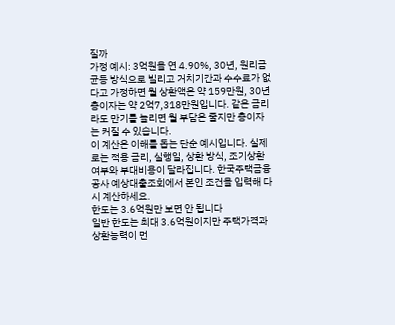질까
가정 예시: 3억원을 연 4.90%, 30년, 원리금균등 방식으로 빌리고 거치기간과 수수료가 없다고 가정하면 월 상환액은 약 159만원, 30년 총이자는 약 2억7,318만원입니다. 같은 금리라도 만기를 늘리면 월 부담은 줄지만 총이자는 커질 수 있습니다.
이 계산은 이해를 돕는 단순 예시입니다. 실제로는 적용 금리, 실행일, 상환 방식, 조기상환 여부와 부대비용이 달라집니다. 한국주택금융공사 예상대출조회에서 본인 조건을 입력해 다시 계산하세요.
한도는 3.6억원만 보면 안 됩니다
일반 한도는 최대 3.6억원이지만 주택가격과 상환능력이 먼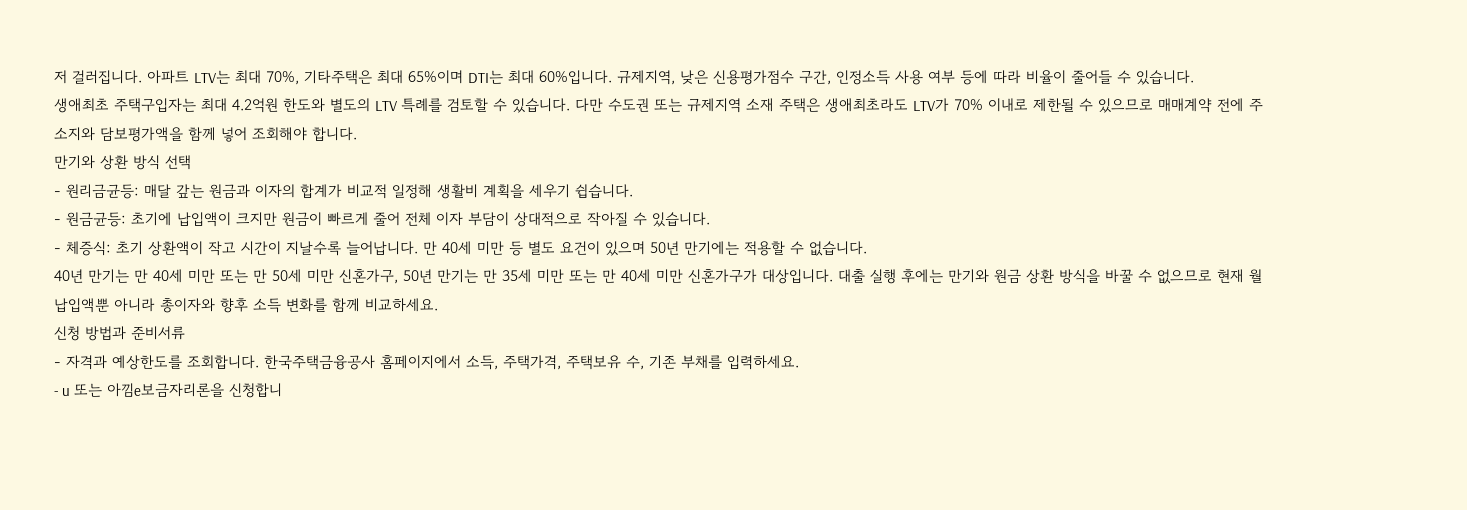저 걸러집니다. 아파트 LTV는 최대 70%, 기타주택은 최대 65%이며 DTI는 최대 60%입니다. 규제지역, 낮은 신용평가점수 구간, 인정소득 사용 여부 등에 따라 비율이 줄어들 수 있습니다.
생애최초 주택구입자는 최대 4.2억원 한도와 별도의 LTV 특례를 검토할 수 있습니다. 다만 수도권 또는 규제지역 소재 주택은 생애최초라도 LTV가 70% 이내로 제한될 수 있으므로 매매계약 전에 주소지와 담보평가액을 함께 넣어 조회해야 합니다.
만기와 상환 방식 선택
- 원리금균등: 매달 갚는 원금과 이자의 합계가 비교적 일정해 생활비 계획을 세우기 쉽습니다.
- 원금균등: 초기에 납입액이 크지만 원금이 빠르게 줄어 전체 이자 부담이 상대적으로 작아질 수 있습니다.
- 체증식: 초기 상환액이 작고 시간이 지날수록 늘어납니다. 만 40세 미만 등 별도 요건이 있으며 50년 만기에는 적용할 수 없습니다.
40년 만기는 만 40세 미만 또는 만 50세 미만 신혼가구, 50년 만기는 만 35세 미만 또는 만 40세 미만 신혼가구가 대상입니다. 대출 실행 후에는 만기와 원금 상환 방식을 바꿀 수 없으므로 현재 월 납입액뿐 아니라 총이자와 향후 소득 변화를 함께 비교하세요.
신청 방법과 준비서류
- 자격과 예상한도를 조회합니다. 한국주택금융공사 홈페이지에서 소득, 주택가격, 주택보유 수, 기존 부채를 입력하세요.
- u 또는 아낌e보금자리론을 신청합니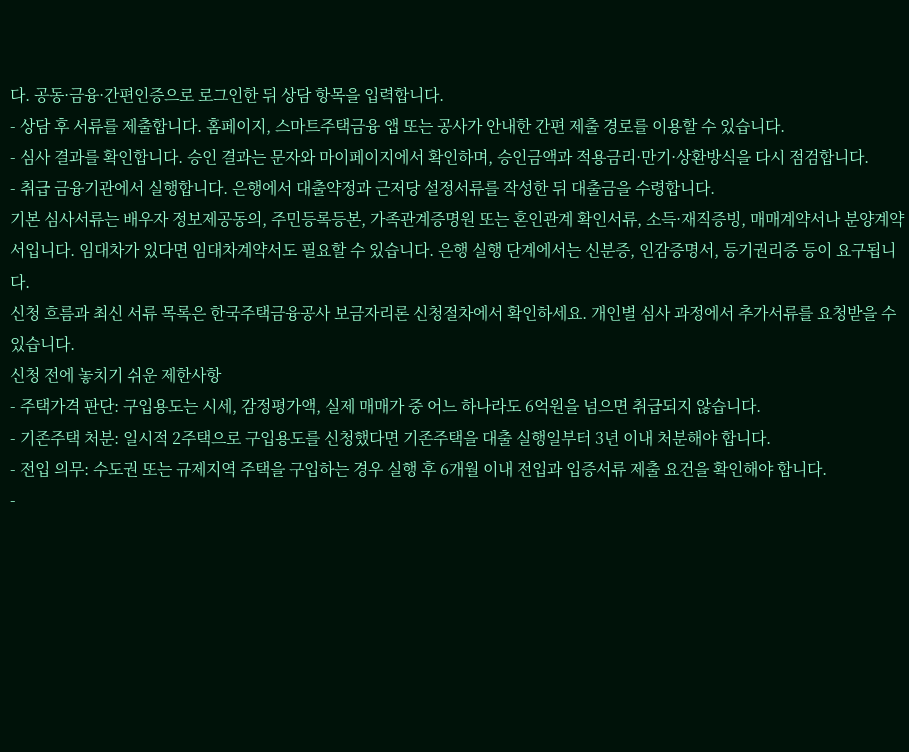다. 공동·금융·간편인증으로 로그인한 뒤 상담 항목을 입력합니다.
- 상담 후 서류를 제출합니다. 홈페이지, 스마트주택금융 앱 또는 공사가 안내한 간편 제출 경로를 이용할 수 있습니다.
- 심사 결과를 확인합니다. 승인 결과는 문자와 마이페이지에서 확인하며, 승인금액과 적용금리·만기·상환방식을 다시 점검합니다.
- 취급 금융기관에서 실행합니다. 은행에서 대출약정과 근저당 설정서류를 작성한 뒤 대출금을 수령합니다.
기본 심사서류는 배우자 정보제공동의, 주민등록등본, 가족관계증명원 또는 혼인관계 확인서류, 소득·재직증빙, 매매계약서나 분양계약서입니다. 임대차가 있다면 임대차계약서도 필요할 수 있습니다. 은행 실행 단계에서는 신분증, 인감증명서, 등기권리증 등이 요구됩니다.
신청 흐름과 최신 서류 목록은 한국주택금융공사 보금자리론 신청절차에서 확인하세요. 개인별 심사 과정에서 추가서류를 요청받을 수 있습니다.
신청 전에 놓치기 쉬운 제한사항
- 주택가격 판단: 구입용도는 시세, 감정평가액, 실제 매매가 중 어느 하나라도 6억원을 넘으면 취급되지 않습니다.
- 기존주택 처분: 일시적 2주택으로 구입용도를 신청했다면 기존주택을 대출 실행일부터 3년 이내 처분해야 합니다.
- 전입 의무: 수도권 또는 규제지역 주택을 구입하는 경우 실행 후 6개월 이내 전입과 입증서류 제출 요건을 확인해야 합니다.
-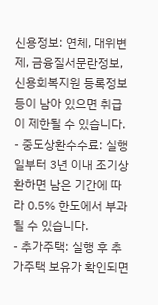신용정보: 연체, 대위변제, 금융질서문란정보, 신용회복지원 등록정보 등이 남아 있으면 취급이 제한될 수 있습니다.
- 중도상환수수료: 실행일부터 3년 이내 조기상환하면 남은 기간에 따라 0.5% 한도에서 부과될 수 있습니다.
- 추가주택: 실행 후 추가주택 보유가 확인되면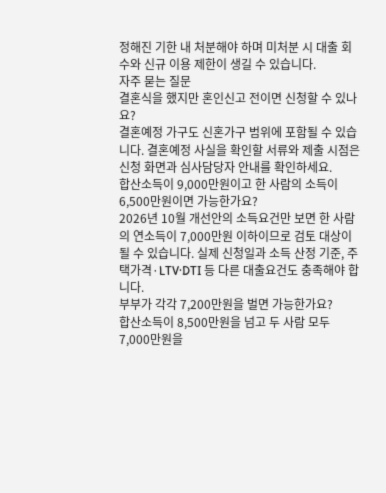정해진 기한 내 처분해야 하며 미처분 시 대출 회수와 신규 이용 제한이 생길 수 있습니다.
자주 묻는 질문
결혼식을 했지만 혼인신고 전이면 신청할 수 있나요?
결혼예정 가구도 신혼가구 범위에 포함될 수 있습니다. 결혼예정 사실을 확인할 서류와 제출 시점은 신청 화면과 심사담당자 안내를 확인하세요.
합산소득이 9,000만원이고 한 사람의 소득이 6,500만원이면 가능한가요?
2026년 10월 개선안의 소득요건만 보면 한 사람의 연소득이 7,000만원 이하이므로 검토 대상이 될 수 있습니다. 실제 신청일과 소득 산정 기준, 주택가격·LTV·DTI 등 다른 대출요건도 충족해야 합니다.
부부가 각각 7,200만원을 벌면 가능한가요?
합산소득이 8,500만원을 넘고 두 사람 모두 7,000만원을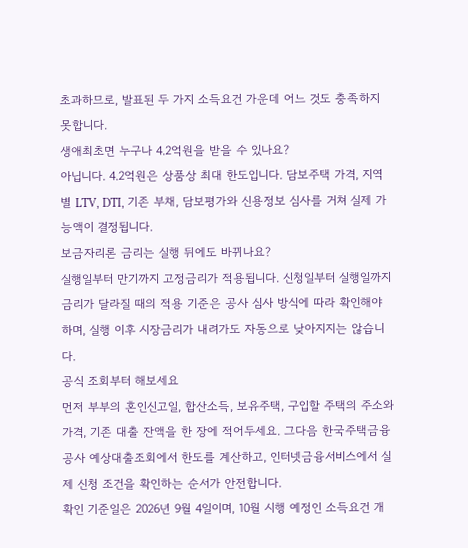초과하므로, 발표된 두 가지 소득요건 가운데 어느 것도 충족하지 못합니다.
생애최초면 누구나 4.2억원을 받을 수 있나요?
아닙니다. 4.2억원은 상품상 최대 한도입니다. 담보주택 가격, 지역별 LTV, DTI, 기존 부채, 담보평가와 신용정보 심사를 거쳐 실제 가능액이 결정됩니다.
보금자리론 금리는 실행 뒤에도 바뀌나요?
실행일부터 만기까지 고정금리가 적용됩니다. 신청일부터 실행일까지 금리가 달라질 때의 적용 기준은 공사 심사 방식에 따라 확인해야 하며, 실행 이후 시장금리가 내려가도 자동으로 낮아지지는 않습니다.
공식 조회부터 해보세요
먼저 부부의 혼인신고일, 합산소득, 보유주택, 구입할 주택의 주소와 가격, 기존 대출 잔액을 한 장에 적어두세요. 그다음 한국주택금융공사 예상대출조회에서 한도를 계산하고, 인터넷금융서비스에서 실제 신청 조건을 확인하는 순서가 안전합니다.
확인 기준일은 2026년 9월 4일이며, 10월 시행 예정인 소득요건 개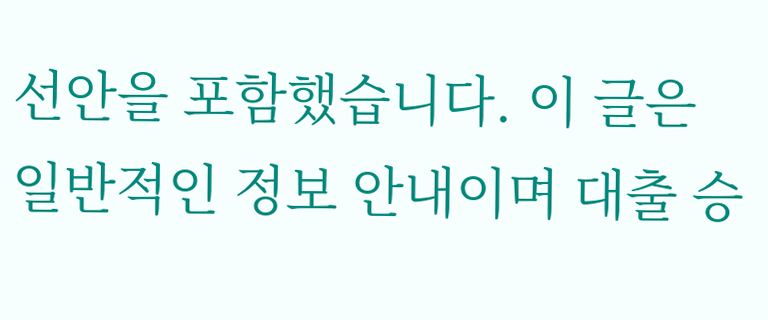선안을 포함했습니다. 이 글은 일반적인 정보 안내이며 대출 승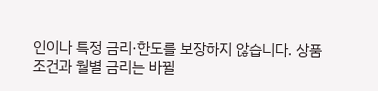인이나 특정 금리·한도를 보장하지 않습니다. 상품 조건과 월별 금리는 바뀔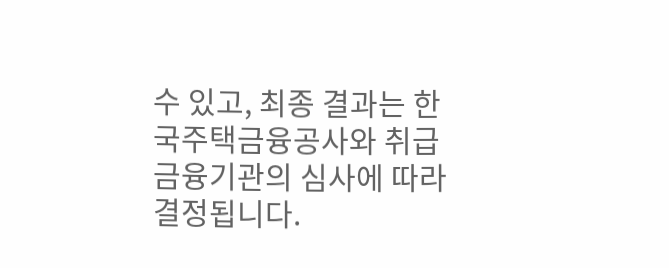수 있고, 최종 결과는 한국주택금융공사와 취급 금융기관의 심사에 따라 결정됩니다.